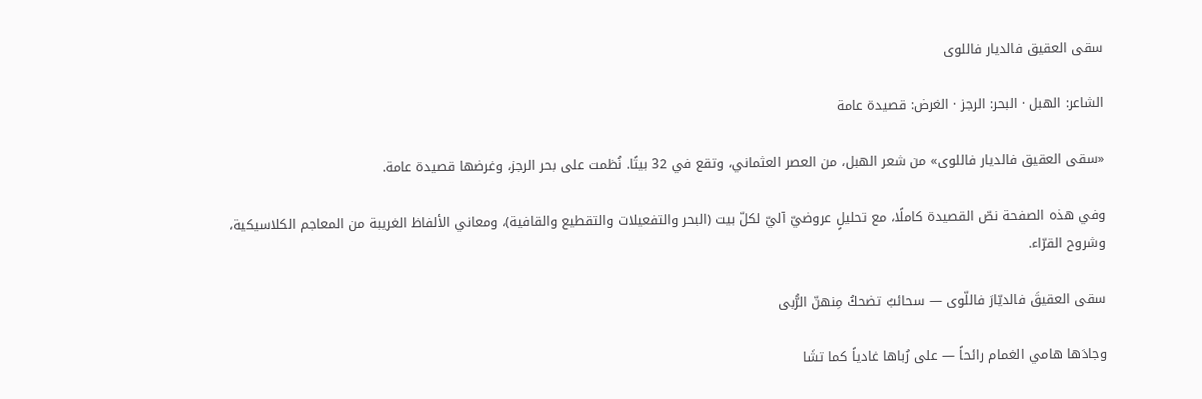سقى العقيق فالديار فاللوى

الشاعر: الهبل · البحر: الرجز · الغرض: قصيدة عامة

«سقى العقيق فالديار فاللوى» من شعر الهبل، من العصر العثماني، وتقع في 32 بيتًا. نُظمت على بحر الرجز، وغرضها قصيدة عامة.

وفي هذه الصفحة نصّ القصيدة كاملًا، مع تحليلٍ عروضيّ آليّ لكلّ بيت (البحر والتفعيلات والتقطيع والقافية)، ومعاني الألفاظ الغريبة من المعاجم الكلاسيكية، وشروح القرّاء.

سقى العقيقَ فالديّارَ فاللّوى — سحائبٌ تضحكُ مِنهنّ الرُّبى

وجادَها هامي الغمام رائحاً — على رُباها غادياً كما تشَا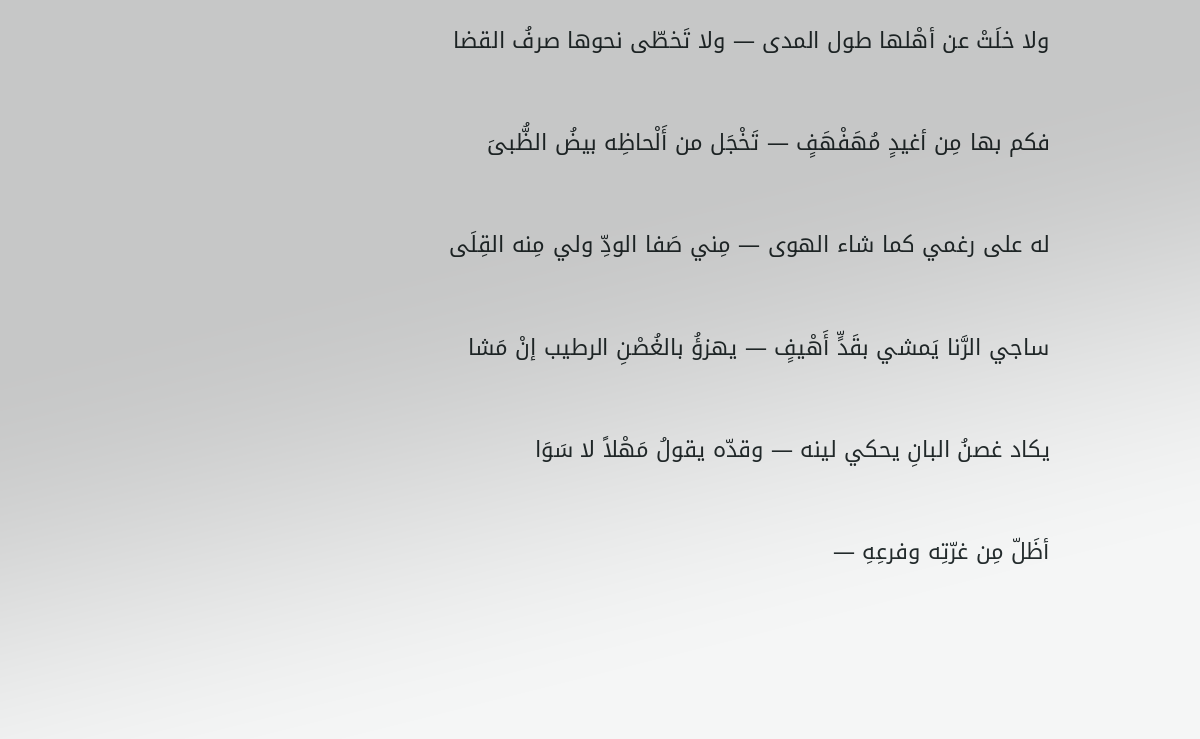ولا خلَتْ عن أهْلها طول المدى — ولا تَخطّى نحوها صرفُ القضا

فكم بها مِن أغيدٍ مُهَفْهَفٍ — تَخْجَل من أَلْحاظِه بيضُ الظُّبىَ

له على رغمي كما شاء الهوى — مِني صَفا الودِّ ولي مِنه القِلَى

ساجي الرَّنا يَمشي بقَدٍّ أَهْيفٍ — يهزؤُ بالغُصْنِ الرطيب إنْ مَشا

يكاد غصنُ البانِ يحكي لينه — وقدّه يقولُ مَهْلاً لا سَوَا

أظَلّ مِن غرّتِه وفرعِهِ —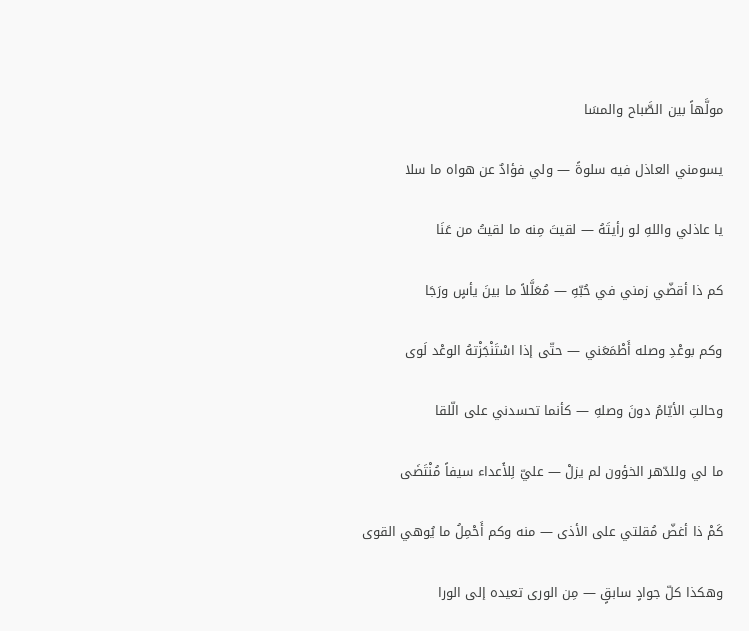مولَّهاً بين الصَّباح والمسَا

يسومني العاذل فيه سلوةً — ولي فؤادٌ عن هواه ما سلا

يا عاذلي واللهِ لو رأيتَهُ — لقيتَ مِنه ما لقيتُ من عَنَا

كم ذا أقضّي زمني في حُبّهِ — مُعَلَّلاً ما بينَ يأسٍ ورَجَا

وكم بوعْدِ وصله أَطْمَعَني — حتّى إذا اسْتَنْجَزْتهُ الوعْد لَوى

وحالتِ الأيّامُ دونَ وصلهِ — كأنما تحسدني على الّلقا

ما لي وللدّهر الخؤون لم يزلْ — عليّ لِلأَعداء سيفاً مُنْتَضَى

كَمْ ذا أغضّ مُقلتي على الأذى — منه وكم أَحْمِلُ ما يُوهي القوى

وهكذا كلّ جوادٍ سابقٍ — مِن الورى تعيده إلى الورا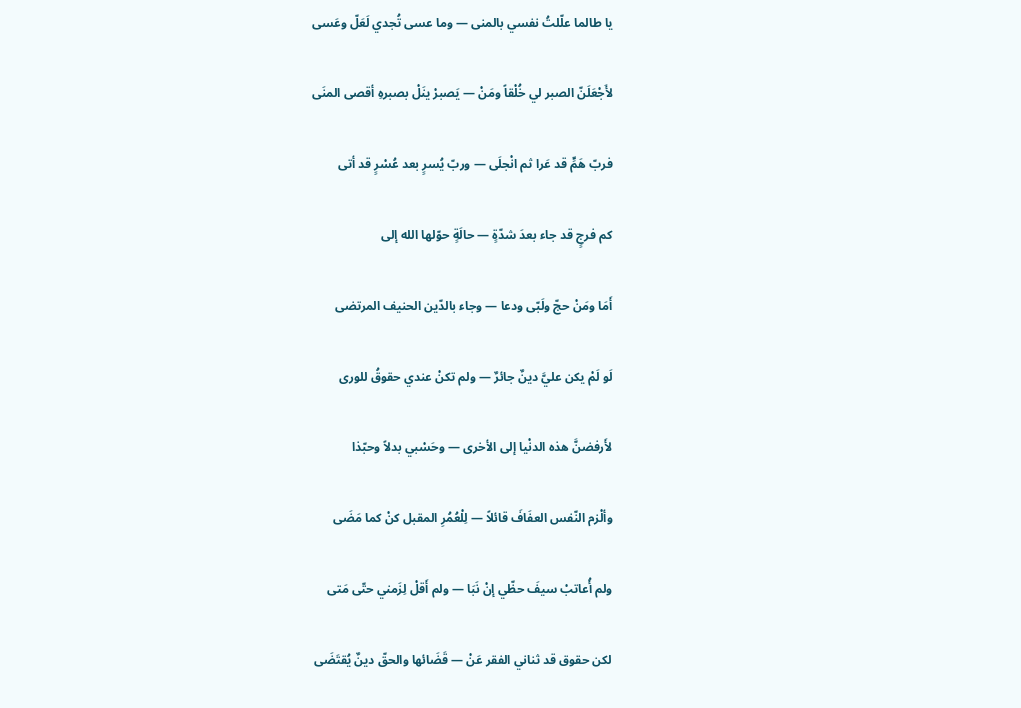يا طالما علّلتُ نفسي بالمنى — وما عسى تُجدي لَعَلّ وعَسى

لأَجْعَلَنّ الصبر لي خُلْقاً ومَنْ — يَصبرْ ينَلْ بصبرهِ أقصى المنَى

فربّ هَمٍّ قد عَرا ثم انْجلَى — وربّ يُسرٍ بعد عُسْرٍ قد أتى

كم فرجٍ قد جاء بعدَ شدّةٍ — حالَةٍ حوّلها الله إلى

أَمَا ومَنْ حجّ ولَبّى ودعا — وجاء بالدّين الحنيف المرتضى

لَو لَمْ يكن عليَّ دينٌ جائرٌ — ولم تكنْ عندي حقوقُ للورى

لأَرفضنَّ هذه الدنْيا إلى الأخرى — وحَسْبي بدلاً وحبّذا

وألْزم النّفس العفَافَ قائلاً — لِلْعُمُرِ المقبل كنْ كما مَضَى

ولم أُعاتبْ سيفَ حظّي إنْ نَبَا — ولم أَقلْ لِزَمني حتّى مَتى

لكن حقوق قد ثناني الفقر عَنْ — قَضَائها والحقّ دينٌ يُقتَضَى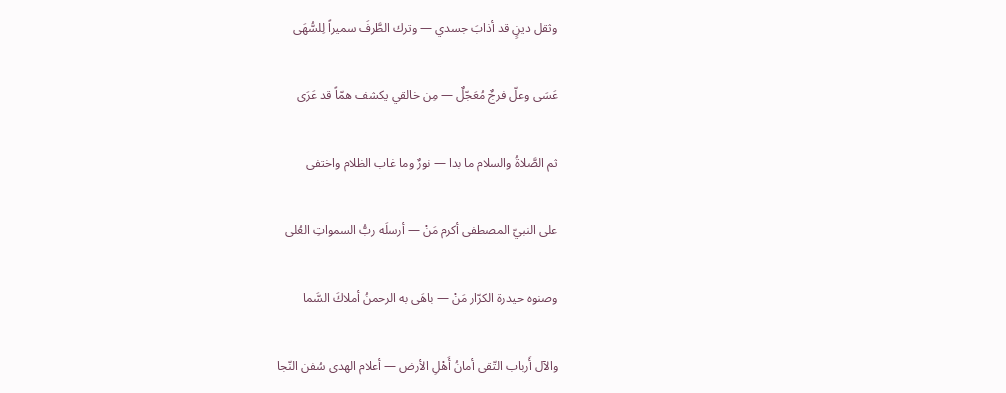وثقل دينٍ قد أذابَ جسدي — وترك الطَّرفَ سميراً لِلسُّهَى

عَسَى وعلّ فرجٌ مُعَجّلٌ — مِن خالقي يكشف همّاً قد عَرَى

ثم الصَّلاةُ والسلام ما بدا — نورٌ وما غاب الظلام واختفى

على النبيّ المصطفى أكرم مَنْ — أرسلَه ربُّ السمواتِ العُلى

وصنوه حيدرة الكرّار مَنْ — باهَى به الرحمنُ أملاكَ السَّما

والآل أَرباب التّقى أمانُ أَهْلِ الأرض — أعلام الهدى سُفن النّجا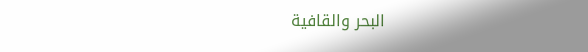البحر والقافية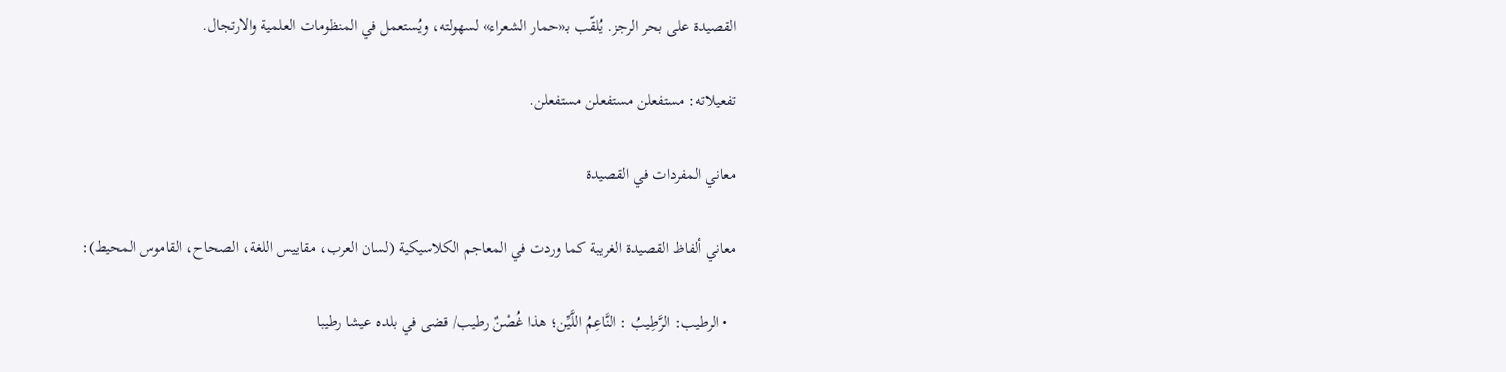القصيدة على بحر الرجز. يُلقّب بـ«حمار الشعراء» لسهولته، ويُستعمل في المنظومات العلمية والارتجال.

تفعيلاته: مستفعلن مستفعلن مستفعلن.

معاني المفردات في القصيدة

معاني ألفاظ القصيدة الغريبة كما وردت في المعاجم الكلاسيكية (لسان العرب، مقاييس اللغة، الصحاح، القاموس المحيط):

  • الرطيب: الرَّطِيبُ : النَّاعِمُ اللَّيِّن؛ هذا غُصْنٌ رطيب/ قضى في بلده عيشا رطيبا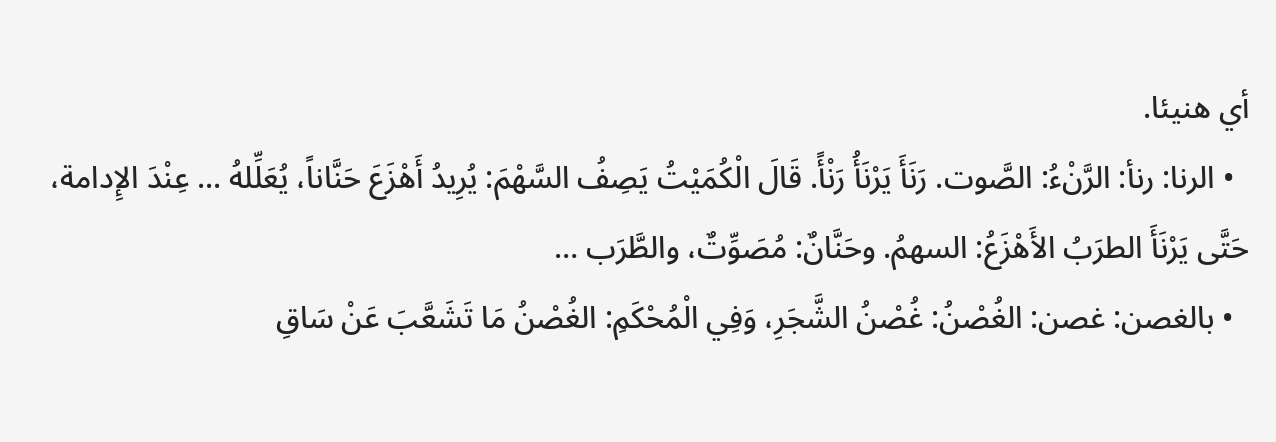أي هنيئا.
  • الرنا: رنأ: الرَّنْءُ: الصَّوت. رَنَأَ يَرْنَأُ رَنْأً. قَالَ الْكُمَيْتُ يَصِفُ السَّهْمَ: يُرِيدُ أَهْزَعَ حَنَّاناً، يُعَلِّلهُ ... عِنْدَ الإِدامة، حَتَّى يَرْنَأَ الطرَبُ الأَهْزَعُ: السهمُ. وحَنَّانٌ: مُصَوِّتٌ، والطَّرَب …
  • بالغصن: غصن: الغُصْنُ: غُصْنُ الشَّجَرِ، وَفِي الْمُحْكَمِ: الغُصْنُ مَا تَشَعَّبَ عَنْ سَاقِ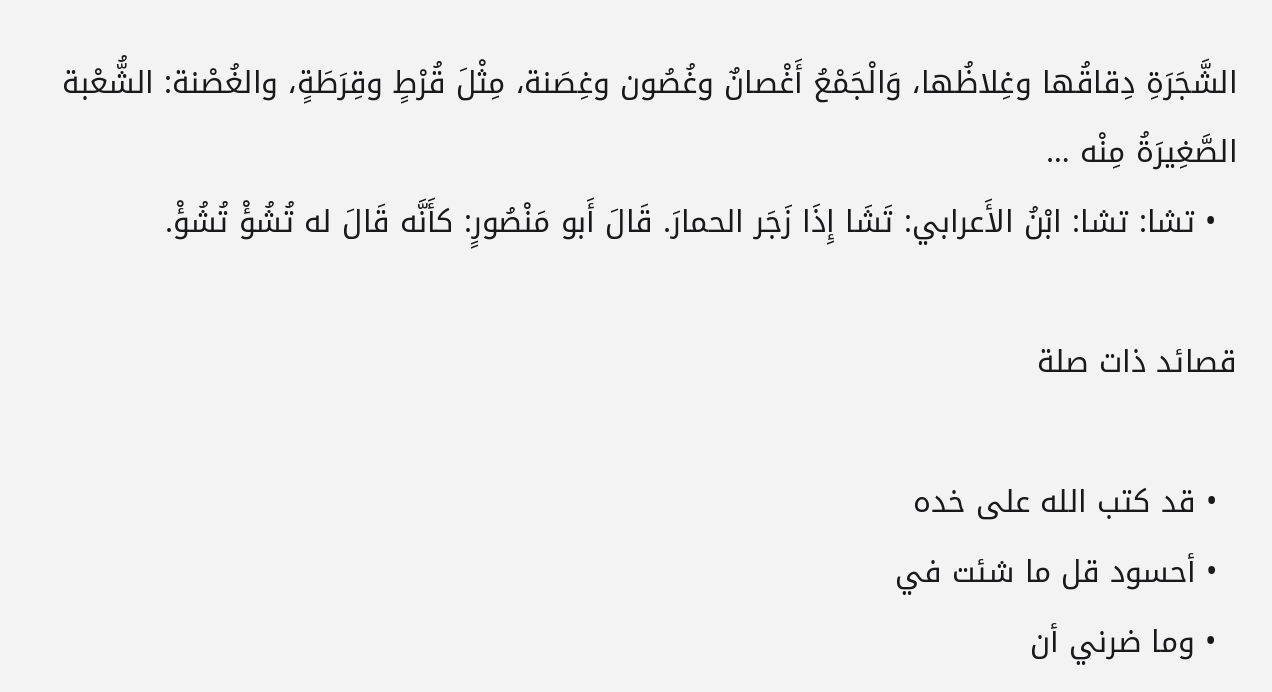الشَّجَرَةِ دِقاقُها وغِلاظُها، وَالْجَمْعُ أَغْصانٌ وغُصُون وغِصَنة، مِثْلَ قُرْطٍ وقِرَطَةٍ، والغُصْنة: الشُّعْبة الصَّغِيرَةُ مِنْه …
  • تشا: تشا: ابْنُ الأَعرابي: تَشَا إِذَا زَجَر الحمارَ. قَالَ أَبو مَنْصُورٍ: كأَنَّه قَالَ له تُشُؤْ تُشُؤْ.

قصائد ذات صلة

  • قد كتب الله على خده
  • أحسود قل ما شئت في
  • وما ضرني أن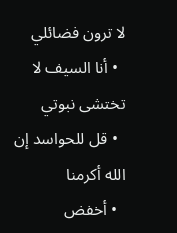لا ترون فضائلي
  • أنا السيف لا تختشى نبوتي
  • قل للحواسد إن الله أكرمنا
  • أخفض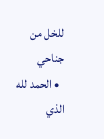للخل من جناحي
  • الحمد لله الذي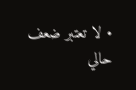• لا تعتبر ضعف حالي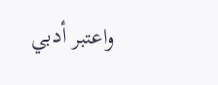واعتبر أدبي